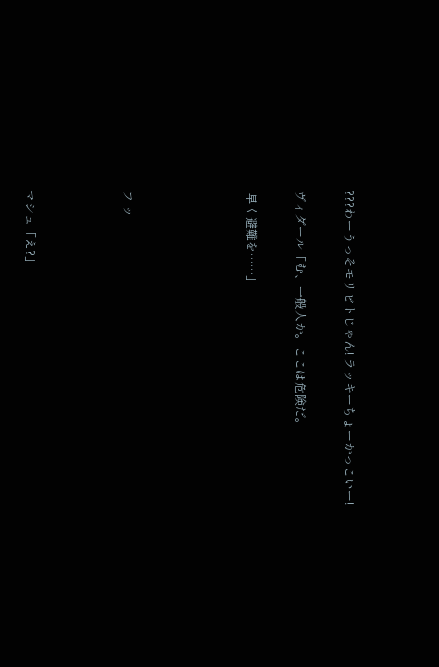???わーうっそモリビトじゃん! ラッキーちょーかっこいー!

ヴィダール「む、一般人か。ここは危険だ。

 早く避難を……」




フ ッ



マシュ「え?」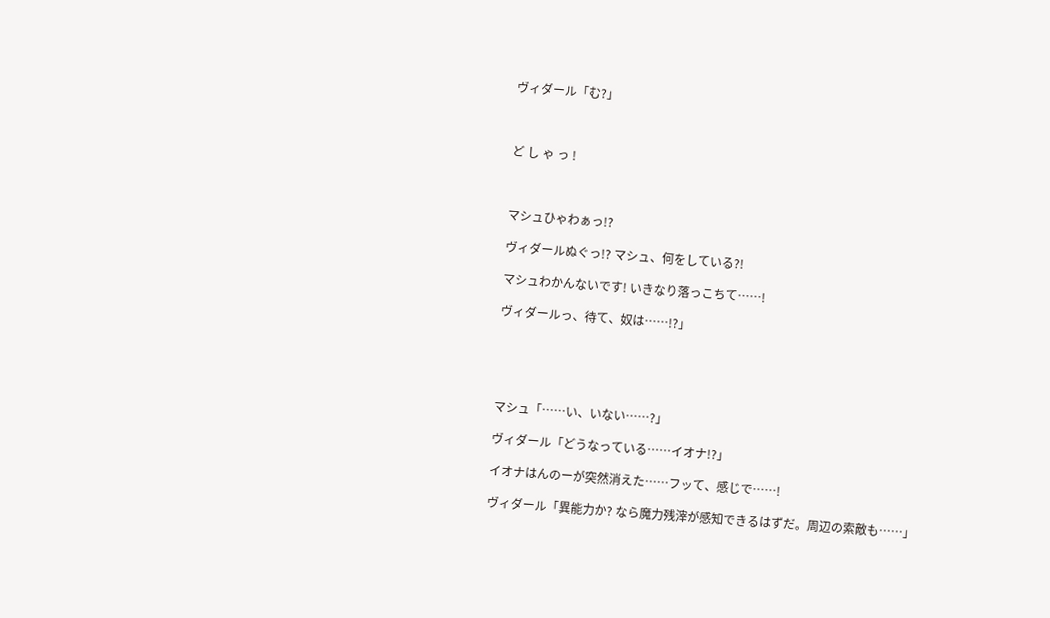ヴィダール「む?」



ど し ゃ っ !



マシュひゃわぁっ!?

ヴィダールぬぐっ!? マシュ、何をしている?!

マシュわかんないです! いきなり落っこちて……!

ヴィダールっ、待て、奴は……!?」





マシュ「……い、いない……?」

ヴィダール「どうなっている……イオナ!?」

イオナはんのーが突然消えた……フッて、感じで……!

ヴィダール「異能力か? なら魔力残滓が感知できるはずだ。周辺の索敵も……」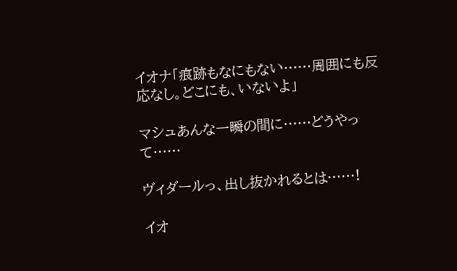イオナ「痕跡もなにもない……周囲にも反応なし。どこにも、いないよ」

マシュあんな一瞬の間に……どうやって……

ヴィダールっ、出し抜かれるとは……!

イオ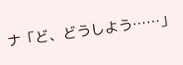ナ「ど、どうしよう……」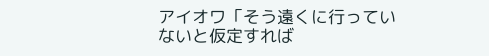アイオワ「そう遠くに行っていないと仮定すれば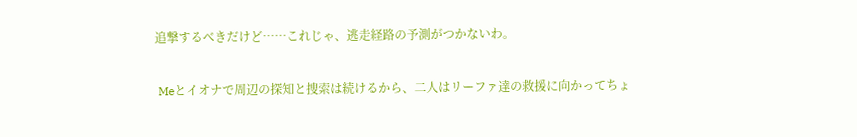追撃するべきだけど……これじゃ、逃走経路の予測がつかないわ。

 Meとイオナで周辺の探知と捜索は続けるから、二人はリーファ達の救援に向かってちょ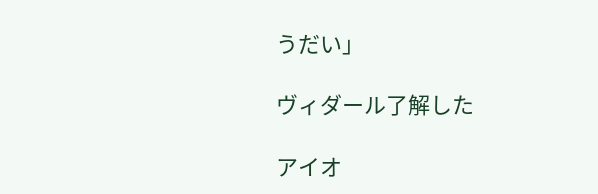うだい」

ヴィダール了解した

アイオ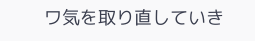ワ気を取り直していき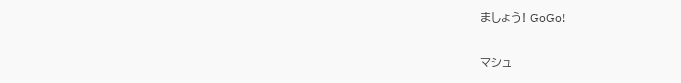ましょう! GoGo!

マシュ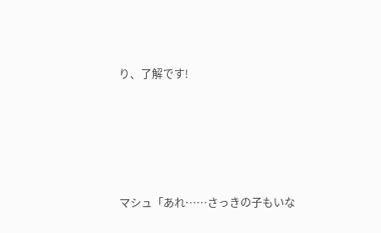り、了解です!





マシュ「あれ……さっきの子もいな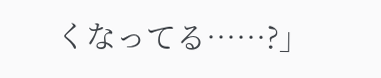くなってる……?」